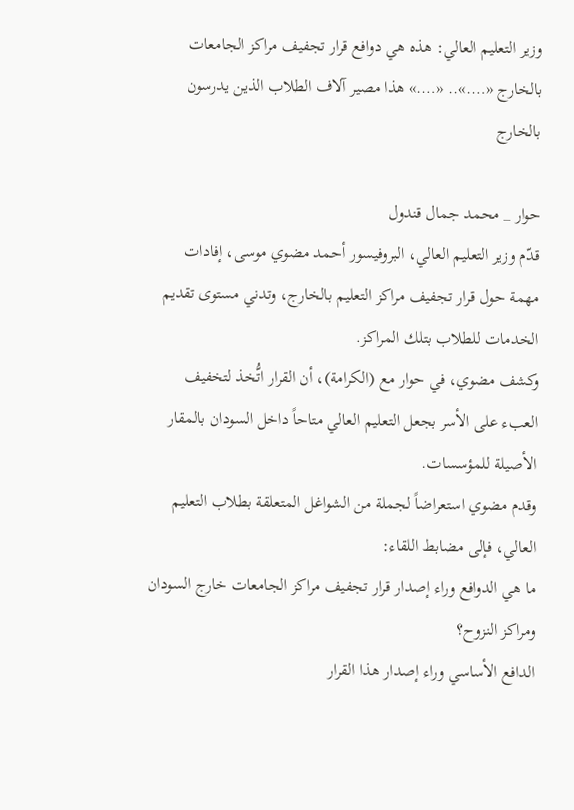وزير التعليم العالي: هذه هي دوافع قرار تجفيف مراكز الجامعات بالخارج «….».. «….» هذا مصير آلاف الطلاب الذين يدرسون بالخارج

حوار _ محمد جمال قندول
قدّم وزير التعليم العالي، البروفيسور أحمد مضوي موسى، إفادات مهمة حول قرار تجفيف مراكز التعليم بالخارج، وتدني مستوى تقديم الخدمات للطلاب بتلك المراكز.
وكشف مضوي، في حوار مع (الكرامة)، أن القرار اتُّخذ لتخفيف العبء على الأسر بجعل التعليم العالي متاحاً داخل السودان بالمقار الأصيلة للمؤسسات.
وقدم مضوي استعراضاً لجملة من الشواغل المتعلقة بطلاب التعليم العالي، فإلى مضابط اللقاء:
ما هي الدوافع وراء إصدار قرار تجفيف مراكز الجامعات خارج السودان ومراكز النزوح؟
الدافع الأساسي وراء إصدار هذا القرار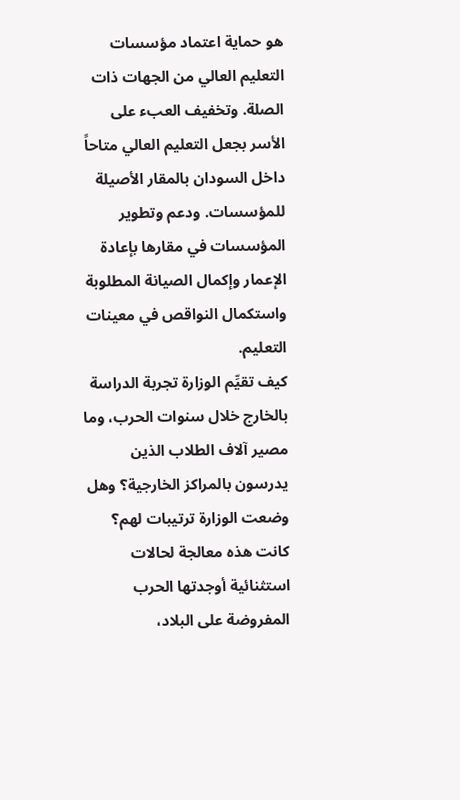هو حماية اعتماد مؤسسات التعليم العالي من الجهات ذات الصلة. وتخفيف العبء على الأسر بجعل التعليم العالي متاحاً داخل السودان بالمقار الأصيلة للمؤسسات. ودعم وتطوير المؤسسات في مقارها بإعادة الإعمار وإكمال الصيانة المطلوبة واستكمال النواقص في معينات التعليم.
كيف تقيِّم الوزارة تجربة الدراسة بالخارج خلال سنوات الحرب، وما مصير آلاف الطلاب الذين يدرسون بالمراكز الخارجية؟ وهل وضعت الوزارة ترتيبات لهم؟
كانت هذه معالجة لحالات استثنائية أوجدتها الحرب المفروضة على البلاد،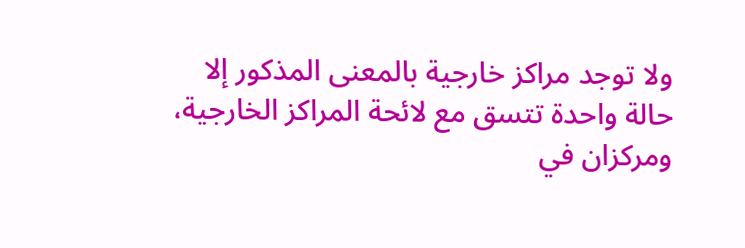ولا توجد مراكز خارجية بالمعنى المذكور إلا حالة واحدة تتسق مع لائحة المراكز الخارجية، ومركزان في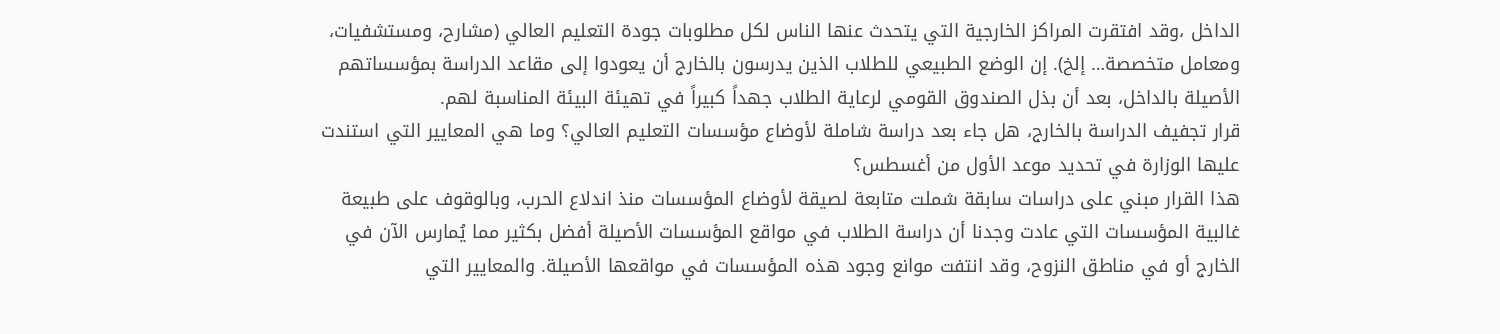الداخل ،وقد افتقرت المراكز الخارجية التي يتحدث عنها الناس لكل مطلوبات جودة التعليم العالي (مشارح، ومستشفيات، ومعامل متخصصة… إلخ). إن الوضع الطبيعي للطلاب الذين يدرسون بالخارج أن يعودوا إلى مقاعد الدراسة بمؤسساتهم الأصيلة بالداخل، بعد أن بذل الصندوق القومي لرعاية الطلاب جهداً كبيراً في تهيئة البيئة المناسبة لهم.
قرار تجفيف الدراسة بالخارج، هل جاء بعد دراسة شاملة لأوضاع مؤسسات التعليم العالي؟ وما هي المعايير التي استندت عليها الوزارة في تحديد موعد الأول من أغسطس؟
هذا القرار مبني على دراسات سابقة شملت متابعة لصيقة لأوضاع المؤسسات منذ اندلاع الحرب، وبالوقوف على طبيعة غالبية المؤسسات التي عادت وجدنا أن دراسة الطلاب في مواقع المؤسسات الأصيلة أفضل بكثير مما يُمارس الآن في الخارج أو في مناطق النزوح، وقد انتفت موانع وجود هذه المؤسسات في مواقعها الأصيلة. والمعايير التي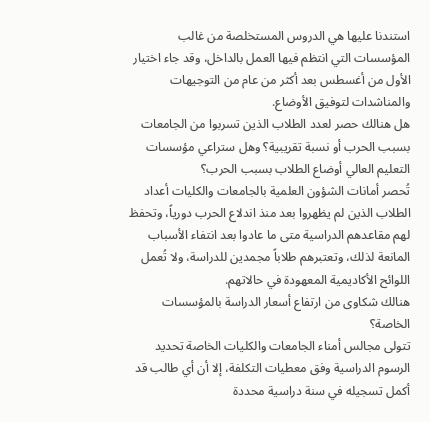استندنا عليها هي الدروس المستخلصة من غالب المؤسسات التي انتظم فيها العمل بالداخل، وقد جاء اختيار الأول من أغسطس بعد أكثر من عام من التوجيهات والمناشدات لتوفيق الأوضاع.
هل هنالك حصر لعدد الطلاب الذين تسربوا من الجامعات بسبب الحرب أو نسبة تقريبية؟ وهل ستراعي مؤسسات التعليم العالي أوضاع الطلاب بسبب الحرب؟
تُحصر أمانات الشؤون العلمية بالجامعات والكليات أعداد الطلاب الذين لم يظهروا بعد منذ اندلاع الحرب دورياً، وتحفظ لهم مقاعدهم الدراسية متى ما عادوا بعد انتفاء الأسباب المانعة لذلك، وتعتبرهم طلاباً مجمدين للدراسة، ولا تُعمل اللوائح الأكاديمية المعهودة في حالاتهم.
هنالك شكاوى من ارتفاع أسعار الدراسة بالمؤسسات الخاصة؟
تتولى مجالس أمناء الجامعات والكليات الخاصة تحديد الرسوم الدراسية وفق معطيات التكلفة، إلا أن أي طالب قد أكمل تسجيله في سنة دراسية محددة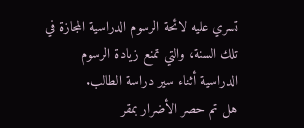تسري عليه لائحة الرسوم الدراسية المجازة في تلك السنة، والتي تمنع زيادة الرسوم الدراسية أثناء سير دراسة الطالب.
هل تم حصر الأضرار بمقر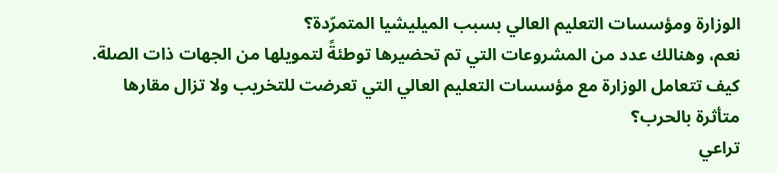الوزارة ومؤسسات التعليم العالي بسبب الميليشيا المتمرّدة؟
نعم، وهنالك عدد من المشروعات التي تم تحضيرها توطئةً لتمويلها من الجهات ذات الصلة.
كيف تتعامل الوزارة مع مؤسسات التعليم العالي التي تعرضت للتخريب ولا تزال مقارها متأثرة بالحرب؟
تراعي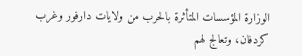الوزارة المؤسسات المتأثرة بالحرب من ولايات دارفور وغرب كردفان، وتعالج لهم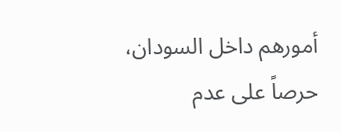أمورهم داخل السودان، حرصاً على عدم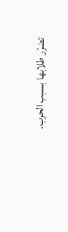تضرّر طلابها بسبب الحرب.